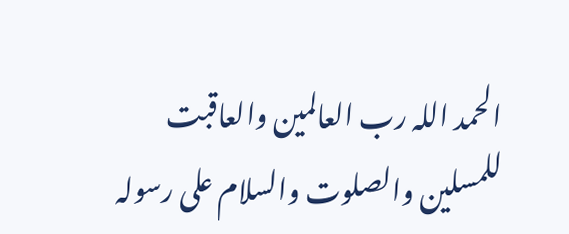الحمد اللہ رب العالمین والعاقبت
للمسلین والصلوت والسلام علی رسولہ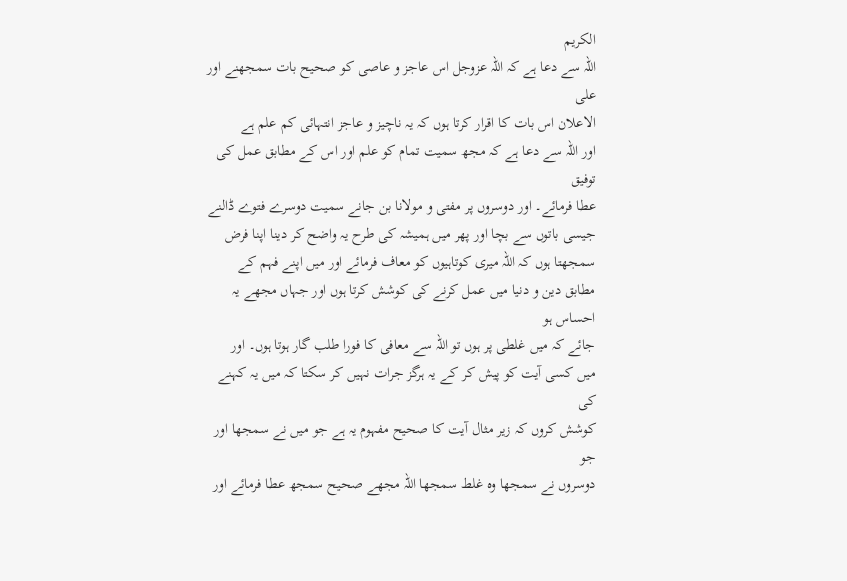الکریم
اللہ سے دعا ہے کہ اللہ عزوجل اس عاجز و عاصی کو صحیح بات سمجھنے اور علی
الاعلان اس بات کا اقرار کرتا ہوں کہ یہ ناچیز و عاجز انتہائی کم علم ہے
اور اللہ سے دعا ہے کہ مجھ سمیت تمام کو علم اور اس کے مطابق عمل کی توفیق
عطا فرمائے۔ اور دوسروں پر مفتی و مولانا بن جانے سمیت دوسرے فتوے ڈالنے
جیسی باتوں سے بچا اور پھر میں ہمیشہ کی طرح یہ واضح کر دینا اپنا فرض
سمجھتا ہوں کہ اللہ میری کوتاہیوں کو معاف فرمائے اور میں اپنے فہم کے
مطابق دین و دنیا میں عمل کرنے کی کوشش کرتا ہوں اور جہاں مجھے یہ احساس ہو
جائے کہ میں غلطی پر ہوں تو اللہ سے معافی کا فورا طلب گار ہوتا ہوں۔ اور
میں کسی آیت کو پیش کر کے یہ ہرگز جرات نہیں کر سکتا کہ میں یہ کہنے کی
کوشش کروں کہ زیر مثال آیت کا صحیح مفہوم یہ ہے جو میں نے سمجھا اور جو
دوسروں نے سمجھا وہ غلط سمجھا اللہ مجھے صحیح سمجھ عطا فرمائے اور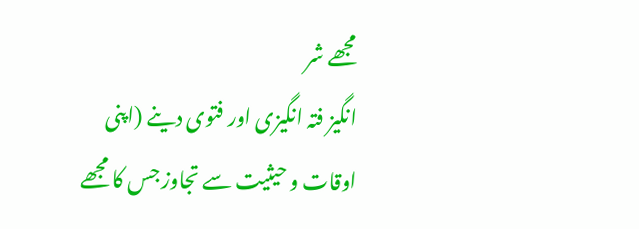مجھے شر
انگیز فتہ انگیزی اور فتوی دینے (اپنی اوقات و حیثیت سے تجاوز جس کا مجھے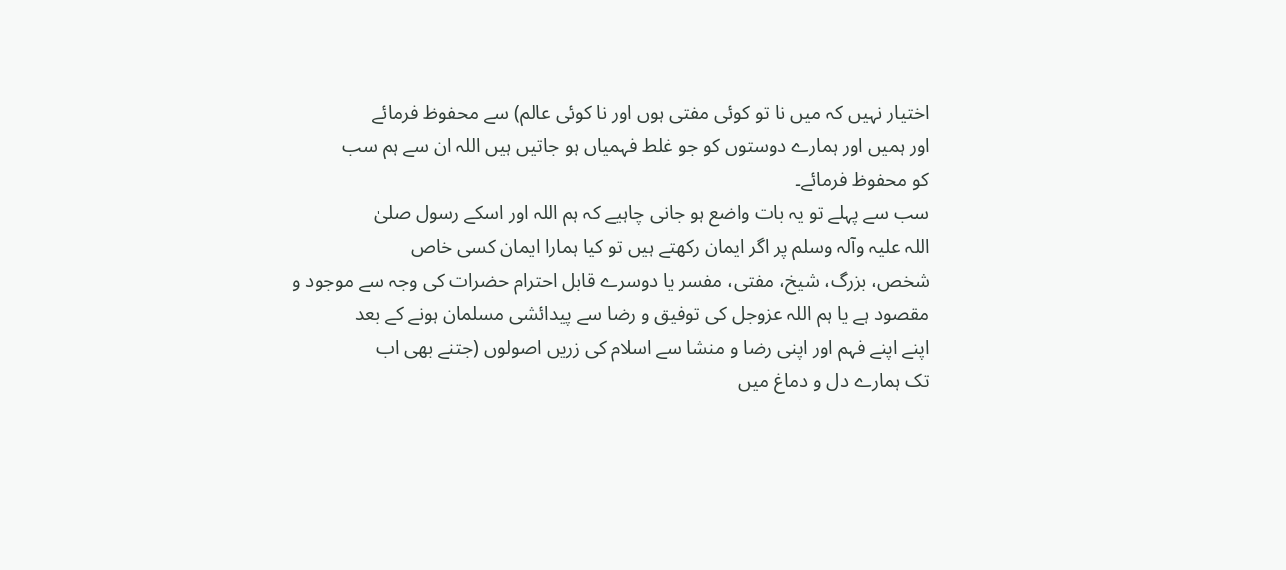اختیار نہیں کہ میں نا تو کوئی مفتی ہوں اور نا کوئی عالم) سے محفوظ فرمائے
اور ہمیں اور ہمارے دوستوں کو جو غلط فہمیاں ہو جاتیں ہیں اللہ ان سے ہم سب
کو محفوظ فرمائے۔
سب سے پہلے تو یہ بات واضع ہو جانی چاہیے کہ ہم اللہ اور اسکے رسول صلیٰ
اللہ علیہ وآلہ وسلم پر اگر ایمان رکھتے ہیں تو کیا ہمارا ایمان کسی خاص
شخص، بزرگ، شیخ، مفتی، مفسر یا دوسرے قابل احترام حضرات کی وجہ سے موجود و
مقصود ہے یا ہم اللہ عزوجل کی توفیق و رضا سے پیدائشی مسلمان ہونے کے بعد
اپنے اپنے فہم اور اپنی رضا و منشا سے اسلام کی زریں اصولوں (جتنے بھی اب
تک ہمارے دل و دماغ میں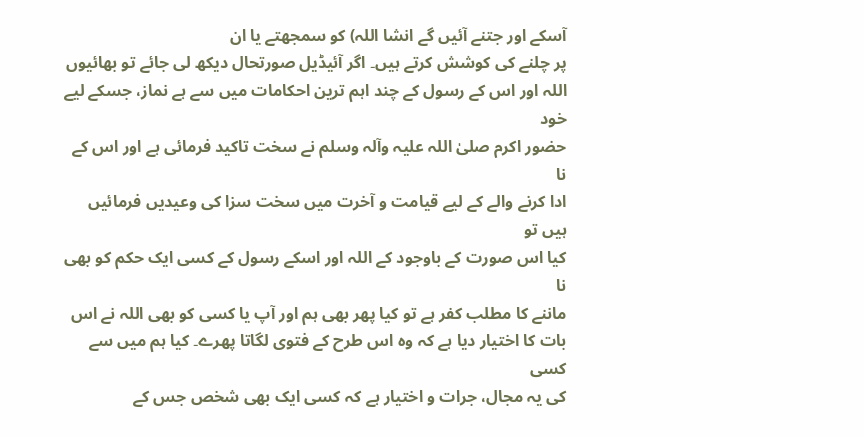آسکے اور جتنے آئیں گے انشا اللہ) کو سمجھتے یا ان
پر چلنے کی کوشش کرتے ہیں۔ اگر آئیڈیل صورتحال دیکھ لی جائے تو بھائیوں
اللہ اور اس کے رسول کے چند اہم ترین احکامات میں سے ہے نماز، جسکے لیے خود
حضور اکرم صلیٰ اللہ علیہ وآلہ وسلم نے سخت تاکید فرمائی ہے اور اس کے نا
ادا کرنے والے کے لیے قیامت و آخرت میں سخت سزا کی وعیدیں فرمائیں ہیں تو
کیا اس صورت کے باوجود کے اللہ اور اسکے رسول کے کسی ایک حکم کو بھی نا
ماننے کا مطلب کفر ہے تو کیا پھر بھی ہم اور آپ یا کسی کو بھی اللہ نے اس
بات کا اختیار دیا ہے کہ وہ اس طرح کے فتوی لگاتا پھرے۔ کیا ہم میں سے کسی
کی یہ مجال، جرات و اختیار ہے کہ کسی ایک بھی شخص جس کے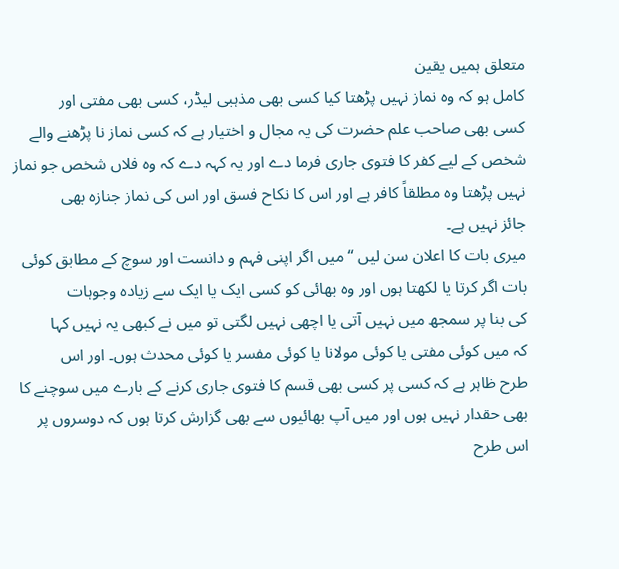متعلق ہمیں یقین
کامل ہو کہ وہ نماز نہیں پڑھتا کیا کسی بھی مذہبی لیڈر، کسی بھی مفتی اور
کسی بھی صاحب علم حضرت کی یہ مجال و اختیار ہے کہ کسی نماز نا پڑھنے والے
شخص کے لیے کفر کا فتوی جاری فرما دے اور یہ کہہ دے کہ وہ فلاں شخص جو نماز
نہیں پڑھتا وہ مطلقاً کافر ہے اور اس کا نکاح فسق اور اس کی نماز جنازہ بھی
جائز نہیں ہے۔
میری بات کا اعلان سن لیں “میں اگر اپنی فہم و دانست اور سوچ کے مطابق کوئی
بات اگر کرتا یا لکھتا ہوں اور وہ بھائی کو کسی ایک یا ایک سے زیادہ وجوہات
کی بنا پر سمجھ میں نہیں آتی یا اچھی نہیں لگتی تو میں نے کبھی یہ نہیں کہا
کہ میں کوئی مفتی یا کوئی مولانا یا کوئی مفسر یا کوئی محدث ہوں۔ اور اس
طرح ظاہر ہے کہ کسی پر کسی بھی قسم کا فتوی جاری کرنے کے بارے میں سوچنے کا
بھی حقدار نہیں ہوں اور میں آپ بھائیوں سے بھی گزارش کرتا ہوں کہ دوسروں پر
اس طرح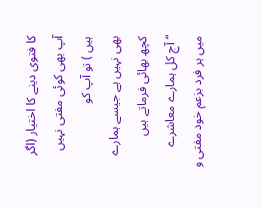کا فتوی دینے کا اختیار (اگر آپ بھی کوئی مفتی نہیں ہیں ) تو آپ کو
بھی نہیں ہے جیسے ہمارے کچھ بھائی فرماتے ہیں
“ آج کل ہمارے معاشرے میں ہر فرد بزعم خود مفتی و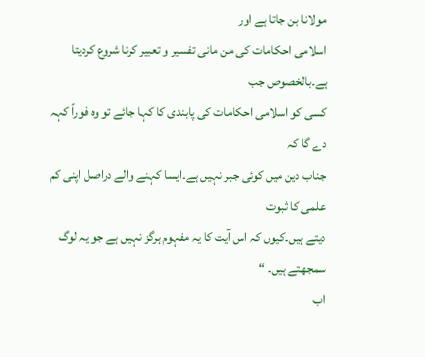مولانا بن جاتا ہے اور
اسلامی احکامات کی من مانی تفسیر و تعبیر کرنا شروع کردیتا ہے۔بالخصوص جب
کسی کو اسلامی احکامات کی پابندی کا کہا جائے تو وہ فوراً کہہ دے گا کہ
جناب دین میں کوئی جبر نہیں ہے۔ایسا کہنے والے دراصل اپنی کم علمی کا ثبوت
دیتے ہیں۔کیوں کہ اس آیت کا یہ مفہوم ہرگز نہیں ہے جو یہ لوگ سمجھتے ہیں۔ “
اب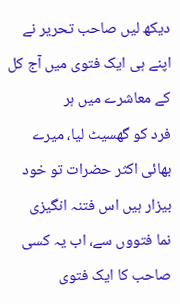دیکھ لیں صاحب تحریر نے اپنے ہی ایک فتوی میں آج کل کے معاشرے میں ہر
فرد کو گھسیٹ لیا، میرے بھائی اکثر حضرات تو خود بیزار ہیں اس فتنہ انگیزی
نما فتووں سے، اب یہ کسی صاحب کا ایک فتوی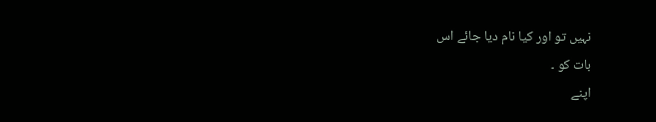نہیں تو اور کیا نام دیا جائے اس
بات کو ۔
اپنے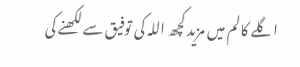اگلے کالم میں مزید کچھ اللہ کی توفیق سے لکھنے کی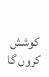کوشش کروں گا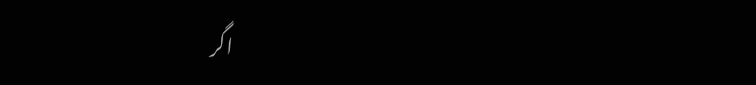اگر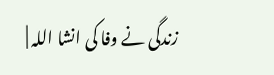زندگی نے وفا کی انشا اللہ |